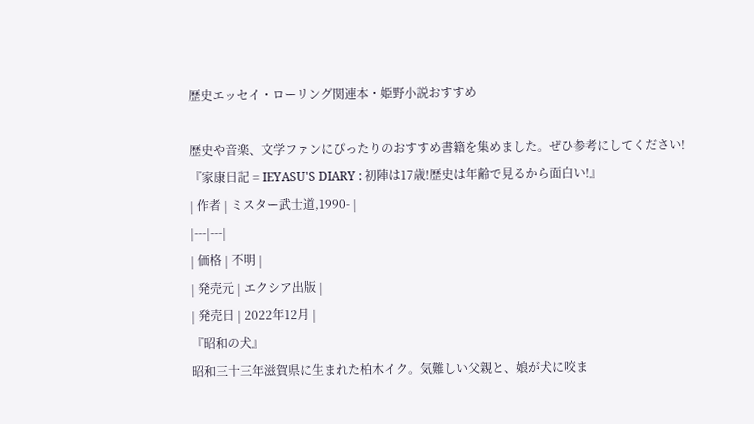歴史エッセイ・ローリング関連本・姫野小説おすすめ

歴史や音楽、文学ファンにぴったりのおすすめ書籍を集めました。ぜひ参考にしてください!
『家康日記 = IEYASU'S DIARY : 初陣は17歳!歴史は年齢で見るから面白い!』
| 作者 | ミスター武士道,1990- |
|---|---|
| 価格 | 不明 |
| 発売元 | エクシア出版 |
| 発売日 | 2022年12月 |
『昭和の犬』
昭和三十三年滋賀県に生まれた柏木イク。気難しい父親と、娘が犬に咬ま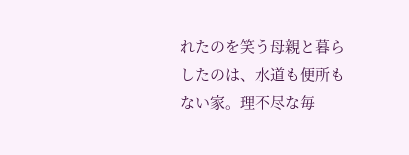れたのを笑う母親と暮らしたのは、水道も便所もない家。理不尽な毎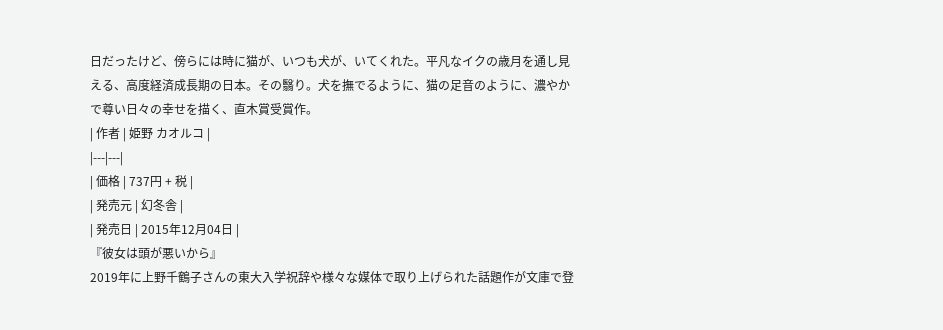日だったけど、傍らには時に猫が、いつも犬が、いてくれた。平凡なイクの歳月を通し見える、高度経済成長期の日本。その翳り。犬を撫でるように、猫の足音のように、濃やかで尊い日々の幸せを描く、直木賞受賞作。
| 作者 | 姫野 カオルコ |
|---|---|
| 価格 | 737円 + 税 |
| 発売元 | 幻冬舎 |
| 発売日 | 2015年12月04日 |
『彼女は頭が悪いから』
2019年に上野千鶴子さんの東大入学祝辞や様々な媒体で取り上げられた話題作が文庫で登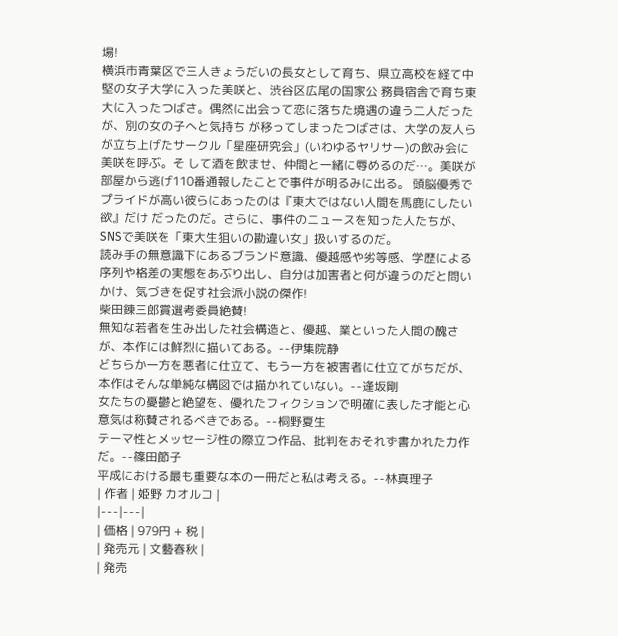場!
横浜市青葉区で三人きょうだいの長女として育ち、県立高校を経て中堅の女子大学に入った美咲と、渋谷区広尾の国家公 務員宿舎で育ち東大に入ったつばさ。偶然に出会って恋に落ちた境遇の違う二人だったが、別の女の子へと気持ち が移ってしまったつばさは、大学の友人らが立ち上げたサークル「星座研究会」(いわゆるヤリサー)の飲み会に美咲を呼ぶ。そ して酒を飲ませ、仲間と一緒に辱めるのだ…。美咲が部屋から逃げ110番通報したことで事件が明るみに出る。 頭脳優秀でプライドが高い彼らにあったのは『東大ではない人間を馬鹿にしたい欲』だけ だったのだ。さらに、事件のニュースを知った人たちが、SNSで美咲を「東大生狙いの勘違い女」扱いするのだ。
読み手の無意識下にあるブランド意識、優越感や劣等感、学歴による序列や格差の実態をあぶり出し、自分は加害者と何が違うのだと問いかけ、気づきを促す社会派小説の傑作!
柴田錬三郎賞選考委員絶賛!
無知な若者を生み出した社会構造と、優越、業といった人間の醜さが、本作には鮮烈に描いてある。--伊集院静
どちらか一方を悪者に仕立て、もう一方を被害者に仕立てがちだが、本作はそんな単純な構図では描かれていない。--逢坂剛
女たちの憂鬱と絶望を、優れたフィクションで明確に表した才能と心意気は称賛されるべきである。--桐野夏生
テーマ性とメッセージ性の際立つ作品、批判をおそれず書かれた力作だ。--篠田節子
平成における最も重要な本の一冊だと私は考える。--林真理子
| 作者 | 姫野 カオルコ |
|---|---|
| 価格 | 979円 + 税 |
| 発売元 | 文藝春秋 |
| 発売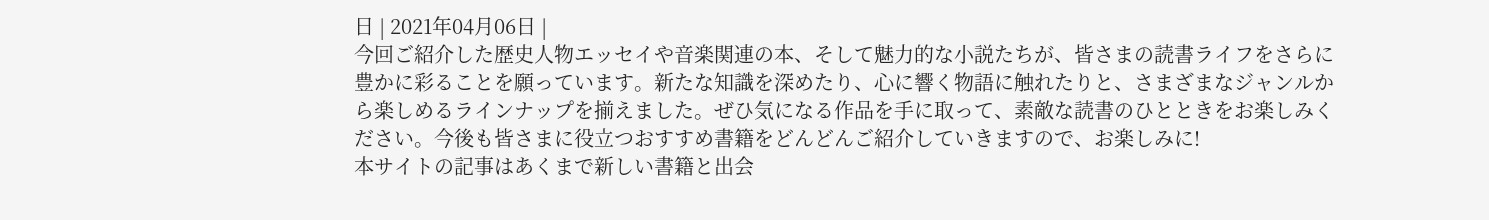日 | 2021年04月06日 |
今回ご紹介した歴史人物エッセイや音楽関連の本、そして魅力的な小説たちが、皆さまの読書ライフをさらに豊かに彩ることを願っています。新たな知識を深めたり、心に響く物語に触れたりと、さまざまなジャンルから楽しめるラインナップを揃えました。ぜひ気になる作品を手に取って、素敵な読書のひとときをお楽しみください。今後も皆さまに役立つおすすめ書籍をどんどんご紹介していきますので、お楽しみに!
本サイトの記事はあくまで新しい書籍と出会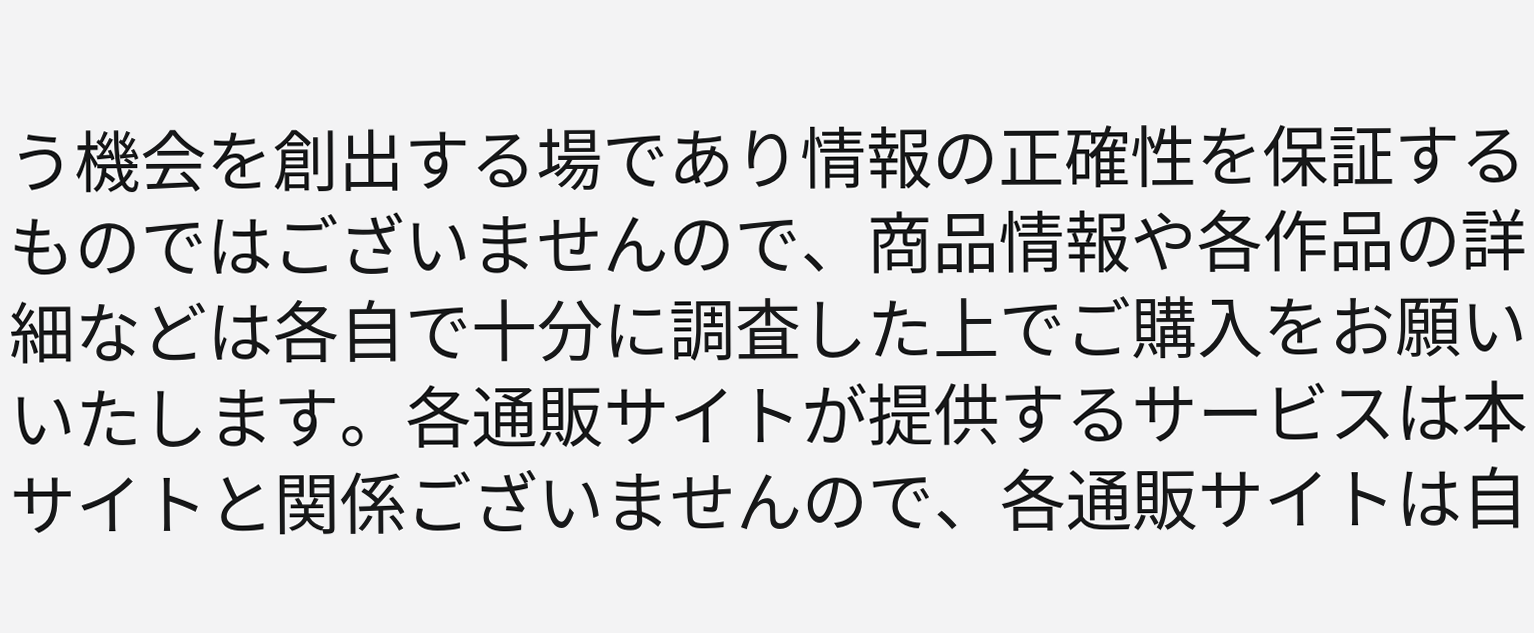う機会を創出する場であり情報の正確性を保証するものではございませんので、商品情報や各作品の詳細などは各自で十分に調査した上でご購入をお願いいたします。各通販サイトが提供するサービスは本サイトと関係ございませんので、各通販サイトは自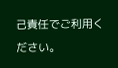己責任でご利用ください。